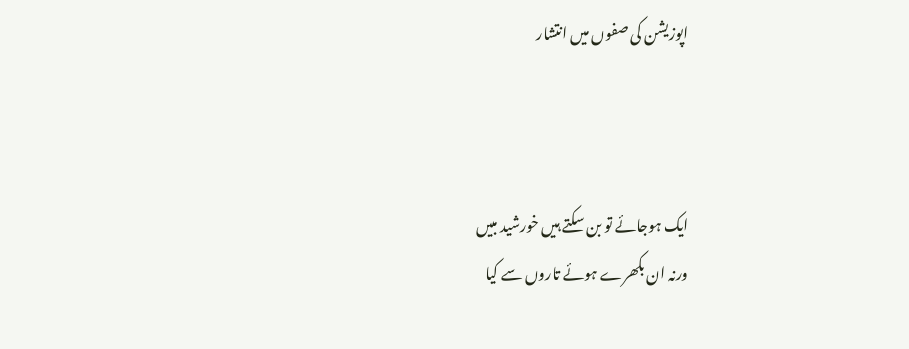اپوزیشن کی صفوں میں انتشار



ایک ہوجائے تو بن سکتے ہیں خورشید مبیں
ورنہ ان بکھرے ہوئے تاروں سے کیا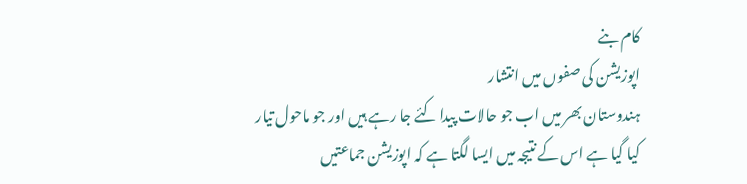کام بنے
اپوزیشن کی صفوں میں انتشار
ہندوستان بھر میں اب جو حالات پیدا کئے جا رہے ہیں اور جو ماحول تیار کیا گیا ہے اس کے نتیجہ میں ایسا لگتا ہے کہ اپوزیشن جماعتیں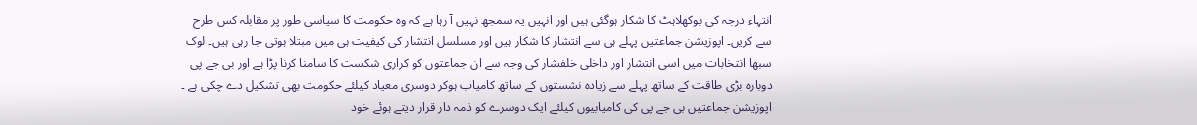انتہاء درجہ کی بوکھلاہٹ کا شکار ہوگئی ہیں اور انہیں یہ سمجھ نہیں آ رہا ہے کہ وہ حکومت کا سیاسی طور پر مقابلہ کس طرح سے کریں۔ اپوزیشن جماعتیں پہلے ہی سے انتشار کا شکار ہیں اور مسلسل انتشار کی کیفیت ہی میں مبتلا ہوتی جا رہی ہیں۔ لوک سبھا انتخابات میں اسی انتشار اور داخلی خلفشار کی وجہ سے ان جماعتوں کو کراری شکست کا سامنا کرنا پڑا ہے اور بی جے پی دوبارہ بڑی طاقت کے ساتھ پہلے سے زیادہ نشستوں کے ساتھ کامیاب ہوکر دوسری معیاد کیلئے حکومت بھی تشکیل دے چکی ہے ۔ اپوزیشن جماعتیں بی جے پی کی کامیابیوں کیلئے ایک دوسرے کو ذمہ دار قرار دیتے ہوئے خود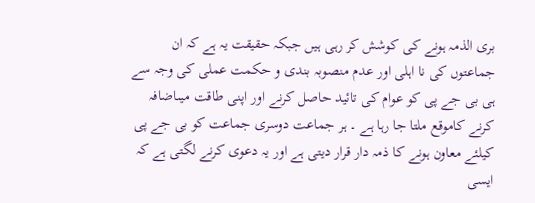بری الذمہ ہونے کی کوشش کر رہی ہیں جبکہ حقیقت یہ ہے کہ ان جماعتوں کی نا اہلی اور عدم منصوبہ بندی و حکمت عملی کی وجہ سے ہی بی جے پی کو عوام کی تائید حاصل کرنے اور اپنی طاقت میںاضافہ کرنے کاموقع ملتا جا رہا ہے ۔ ہر جماعت دوسری جماعت کو بی جے پی کیلئے معاون ہونے کا ذمہ دار قرار دیتی ہے اور یہ دعوی کرنے لگتی ہے کہ ایسی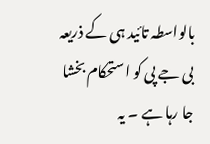بالواسطہ تائید ہی کے ذریعہ بی جے پی کو استحکام بخشا جا رہا ہے ۔ یہ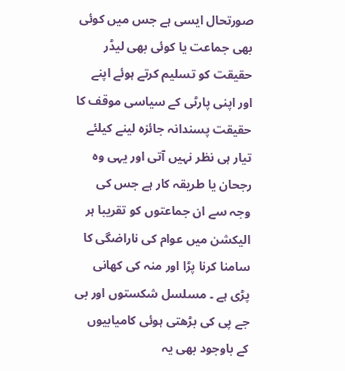صورتحال ایسی ہے جس میں کوئی بھی جماعت یا کوئی بھی لیڈر حقیقت کو تسلیم کرتے ہوئے اپنے اور اپنی پارٹی کے سیاسی موقف کا حقیقت پسندانہ جائزہ لینے کیلئے تیار ہی نظر نہیں آتی اور یہی وہ رجحان یا طریقہ کار ہے جس کی وجہ سے ان جماعتوں کو تقریبا ہر الیکشن میں عوام کی ناراضگی کا سامنا کرنا پڑا اور منہ کی کھانی پڑی ہے ۔ مسلسل شکستوں اور بی جے پی کی بڑھتی ہوئی کامیابیوں کے باوجود بھی یہ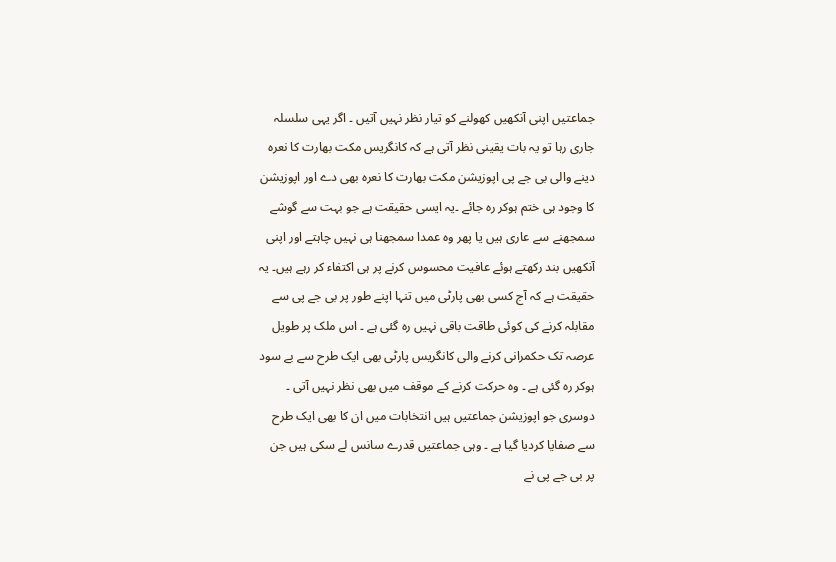جماعتیں اپنی آنکھیں کھولنے کو تیار نظر نہیں آتیں ۔ اگر یہی سلسلہ جاری رہا تو یہ بات یقینی نظر آتی ہے کہ کانگریس مکت بھارت کا نعرہ دینے والی بی جے پی اپوزیشن مکت بھارت کا نعرہ بھی دے اور اپوزیشن کا وجود ہی ختم ہوکر رہ جائے ۔یہ ایسی حقیقت ہے جو بہت سے گوشے سمجھنے سے عاری ہیں یا پھر وہ عمدا سمجھنا ہی نہیں چاہتے اور اپنی آنکھیں بند رکھتے ہوئے عافیت محسوس کرنے پر ہی اکتفاء کر رہے ہیں۔ یہ حقیقت ہے کہ آج کسی بھی پارٹی میں تنہا اپنے طور پر بی جے پی سے مقابلہ کرنے کی کوئی طاقت باقی نہیں رہ گئی ہے ۔ اس ملک پر طویل عرصہ تک حکمرانی کرنے والی کانگریس پارٹی بھی ایک طرح سے بے سود ہوکر رہ گئی ہے ۔ وہ حرکت کرنے کے موقف میں بھی نظر نہیں آتی ۔ دوسری جو اپوزیشن جماعتیں ہیں انتخابات میں ان کا بھی ایک طرح سے صفایا کردیا گیا ہے ۔ وہی جماعتیں قدرے سانس لے سکی ہیں جن پر بی جے پی نے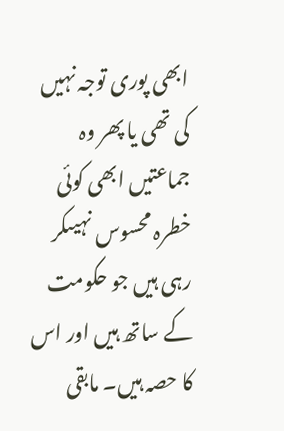ابھی پوری توجہ نہیں کی تھی یا پھر وہ جماعتیں ابھی کوئی خطرہ محسوس نہیںکر رہی ہیں جو حکومت کے ساتھ ہیں اور اس کا حصہ ہیں۔ مابقی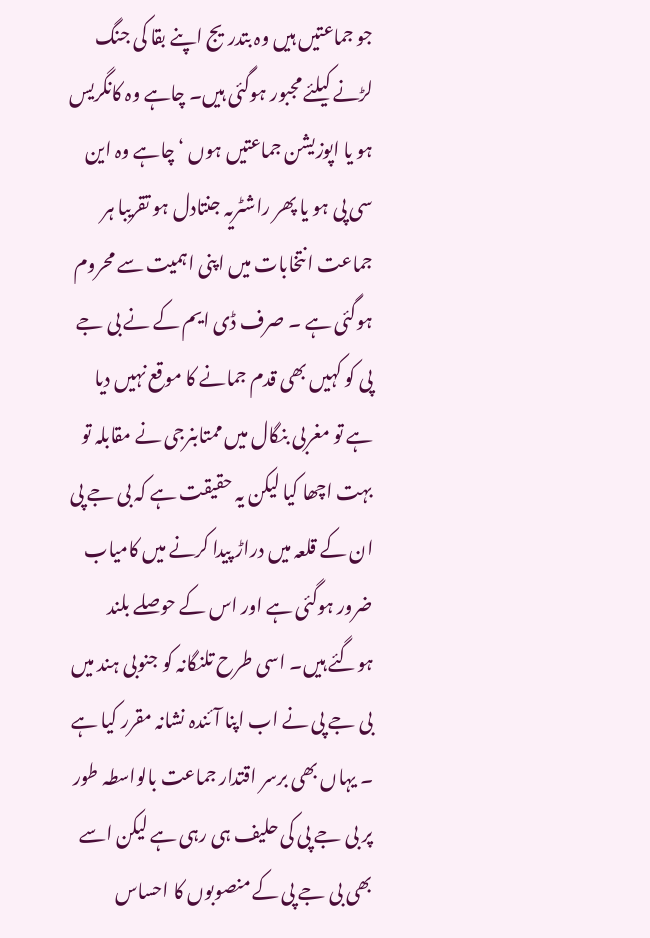جو جماعتیں ہیں وہ بتدریج اپنے بقا کی جنگ لڑنے کیلئے مجبور ہوگئی ہیں۔ چاہے وہ کانگریس ہو یا اپوزیشن جماعتیں ہوں ‘ چاہے وہ این سی پی ہو یا پھر راشٹریہ جنتادل ہو تقریبا ہر جماعت انتخابات میں اپنی اہمیت سے محروم ہوگئی ہے ۔ صرف ڈی ایم کے نے بی جے پی کو کہیں بھی قدم جمانے کا موقع نہیں دیا ہے تو مغربی بنگال میں ممتابنرجی نے مقابلہ تو بہت اچھا کیا لیکن یہ حقیقت ہے کہ بی جے پی ان کے قلعہ میں دراڑ پیدا کرنے میں کامیاب ضرور ہوگئی ہے اور اس کے حوصلے بلند ہوگئے ہیں۔ اسی طرح تلنگانہ کو جنوبی ہند میں بی جے پی نے اب اپنا آئندہ نشانہ مقرر کیا ہے ۔ یہاں بھی برسر اقتدار جماعت بالواسطہ طور پر بی جے پی کی حلیف ہی رہی ہے لیکن اسے بھی بی جے پی کے منصوبوں کا احساس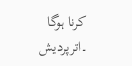کرنا ہوگا ۔اترپردیش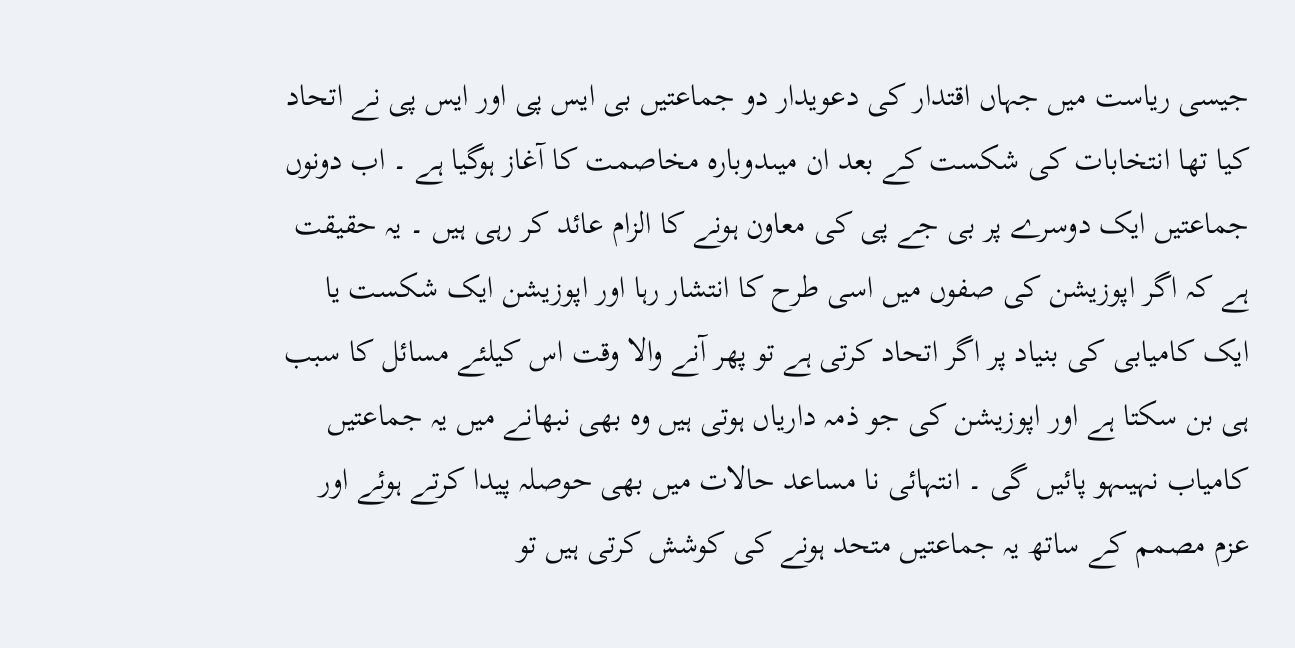جیسی ریاست میں جہاں اقتدار کی دعویدار دو جماعتیں بی ایس پی اور ایس پی نے اتحاد کیا تھا انتخابات کی شکست کے بعد ان میںدوبارہ مخاصمت کا آغاز ہوگیا ہے ۔ اب دونوں جماعتیں ایک دوسرے پر بی جے پی کی معاون ہونے کا الزام عائد کر رہی ہیں ۔ یہ حقیقت ہے کہ اگر اپوزیشن کی صفوں میں اسی طرح کا انتشار رہا اور اپوزیشن ایک شکست یا ایک کامیابی کی بنیاد پر اگر اتحاد کرتی ہے تو پھر آنے والا وقت اس کیلئے مسائل کا سبب ہی بن سکتا ہے اور اپوزیشن کی جو ذمہ داریاں ہوتی ہیں وہ بھی نبھانے میں یہ جماعتیں کامیاب نہیںہو پائیں گی ۔ انتہائی نا مساعد حالات میں بھی حوصلہ پیدا کرتے ہوئے اور عزم مصمم کے ساتھ یہ جماعتیں متحد ہونے کی کوشش کرتی ہیں تو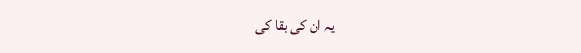یہ ان کی بقا کی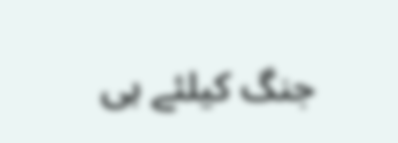جنگ کیلئے ہی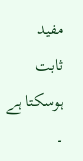مفید ثابت ہوسکتا ہے ۔